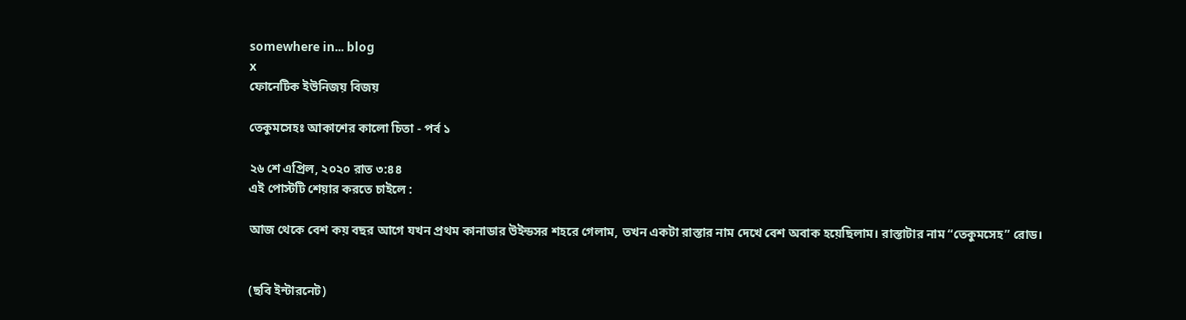somewhere in... blog
x
ফোনেটিক ইউনিজয় বিজয়

তেকুমসেহঃ আকাশের কালো চিতা - পর্ব ১

২৬ শে এপ্রিল, ২০২০ রাত ৩:৪৪
এই পোস্টটি শেয়ার করতে চাইলে :

আজ থেকে বেশ কয় বছর আগে যখন প্রথম কানাডার উইন্ডসর শহরে গেলাম, তখন একটা রাস্তার নাম দেখে বেশ অবাক হয়েছিলাম। রাস্তাটার নাম “তেকুমসেহ” রোড।


(ছবি ইন্টারনেট)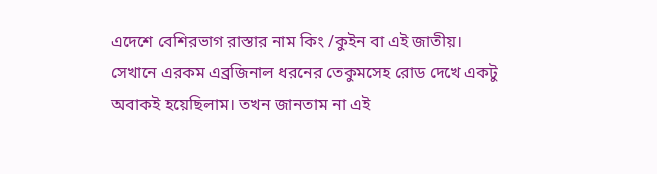এদেশে বেশিরভাগ রাস্তার নাম কিং /কুইন বা এই জাতীয়। সেখানে এরকম এব্রজিনাল ধরনের তেকুমসেহ রোড দেখে একটু অবাকই হয়েছিলাম। তখন জানতাম না এই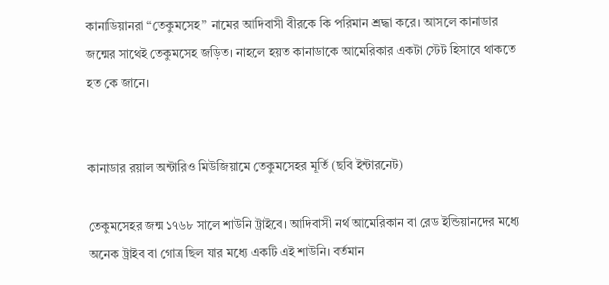কানাডিয়ানরা “তেকুমসেহ” নামের আদিবাসী বীরকে কি পরিমান শ্রদ্ধা করে। আসলে কানাডার জন্মের সাথেই তেকুমসেহ জড়িত। নাহলে হয়ত কানাডাকে আমেরিকার একটা স্টেট হিসাবে থাকতে হত কে জানে।


কানাডার রয়াল অন্টারিও মিউজিয়ামে তেকুমসেহর মূর্তি (ছবি ইন্টারনেট)

তেকুমসেহর জন্ম ১৭৬৮ সালে শাউনি ট্রাইবে। আদিবাসী নর্থ আমেরিকান বা রেড ইন্ডিয়ানদের মধ্যে অনেক ট্রাইব বা গোত্র ছিল যার মধ্যে একটি এই শাউনি। বর্তমান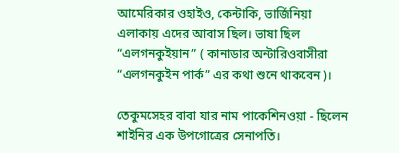আমেরিকার ওহাইও, কেন্টাকি, ভার্জিনিয়া এলাকায় এদের আবাস ছিল। ভাষা ছিল “এলগনকুইয়ান” ( কানাডার অন্টারিওবাসীরা “এলগনকুইন পার্ক” এর কথা শুনে থাকবেন)।

তেকুমসেহর বাবা যার নাম পাকেশিনওয়া - ছিলেন শাইনির এক উপগোত্রের সেনাপতি।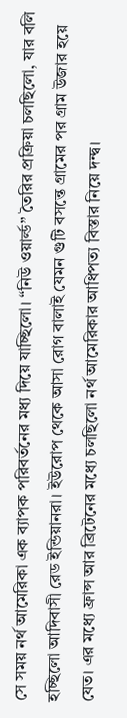সে সময় নর্থ আমেরিকা এক ব্যাপক পরিবর্তনের মধ্য দিয়ে যাচ্ছিলো। “নিউ ওয়ার্ল্ড” তৈরির প্রক্রিয়া চলছিলো, যার বলি হচ্ছিলো আদিবাসী রেড ইন্ডিয়ানরা। ইউরোপ থেকে আসা রোগ বালাই যেমন গুটি বসন্তে গ্রামের পর গ্রাম উজার হয়ে যেত। এর মধ্যে ফ্রান্স আর ব্রিটেনের মধ্যে চলছিলো নর্থ আমেরিকার আধিপত্য বিস্তার নিয়ে দন্দ্ব।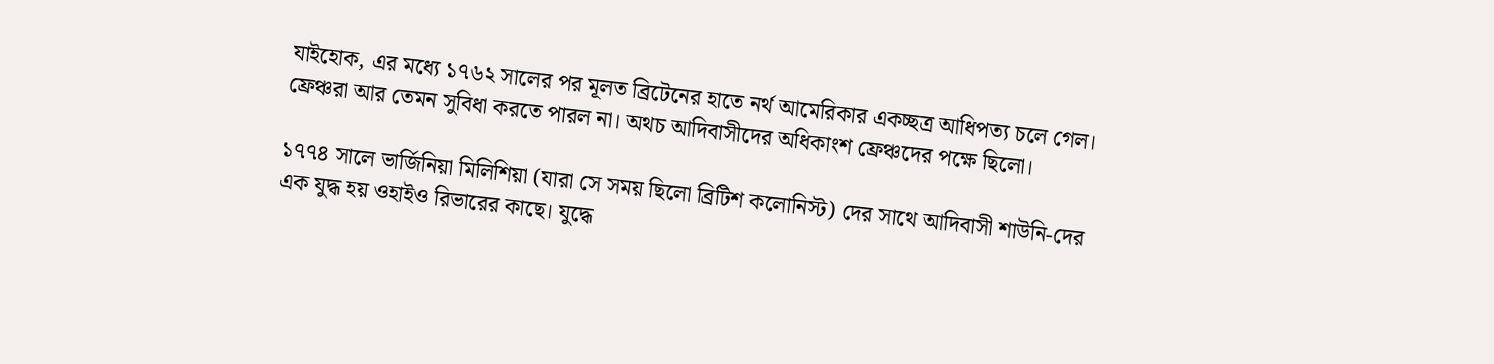যাইহোক, এর মধ্যে ১৭৬২ সালের পর মূলত ব্রিটেনের হাতে নর্থ আমেরিকার একচ্ছত্র আধিপত্য চলে গেল। ফ্রেঞ্চরা আর তেমন সুবিধা করতে পারল না। অথচ আদিবাসীদের অধিকাংশ ফ্রেঞ্চদের পক্ষে ছিলো।

১৭৭৪ সালে ভার্জিনিয়া মিলিশিয়া (যারা সে সময় ছিলো ব্রিটিশ কলোনিস্ট) দের সাথে আদিবাসী শাউনি-দের এক যুদ্ধ হয় ওহাইও রিভারের কাছে। যুদ্ধে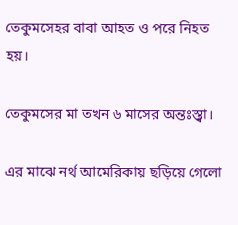তেকুমসেহর বাবা আহত ও পরে নিহত হয়।

তেকুমসের মা তখন ৬ মাসের অন্তঃস্ত্বা।

এর মাঝে নর্থ আমেরিকায় ছড়িয়ে গেলো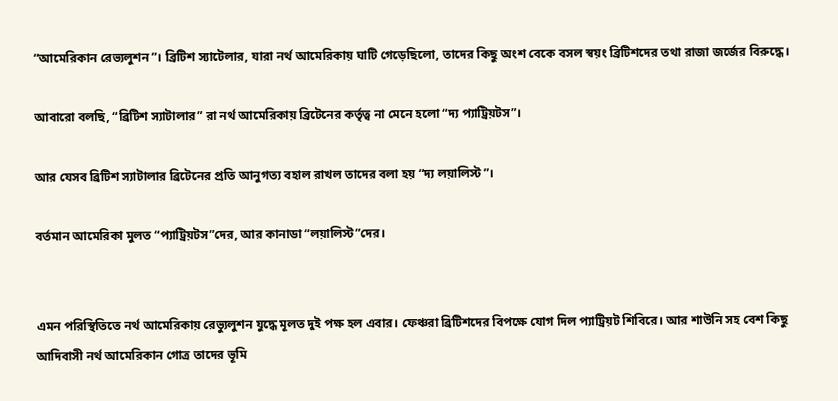“আমেরিকান রেভ্যলুশন”। ব্রিটিশ স্যাটেলার, যারা নর্থ আমেরিকায় ঘাটি গেড়েছিলো, তাদের কিছু অংশ বেকে বসল স্বয়ং ব্রিটিশদের তথা রাজা জর্জের বিরুদ্ধে।

আবারো বলছি, “ব্রিটিশ স্যাটালার” রা নর্থ আমেরিকায় ব্রিটেনের কর্তৃত্ব না মেনে হলো “দ্য প্যাট্রিয়টস”।

আর যেসব ব্রিটিশ স্যাটালার ব্রিটেনের প্রতি আনুগত্য বহাল রাখল তাদের বলা হয় “দ্য লয়ালিস্ট”।

বর্তমান আমেরিকা মুলত “প্যাট্রিয়টস”দের, আর কানাডা “লয়ালিস্ট”দের।


এমন পরিস্থিতিতে নর্থ আমেরিকায় রেভ্যুলুশন যুদ্ধে মূলত দুই পক্ষ হল এবার। ফেঞ্চরা ব্রিটিশদের বিপক্ষে যোগ দিল প্যাট্রিয়ট শিবিরে। আর শাউনি সহ বেশ কিছু আদিবাসী নর্থ আমেরিকান গোত্র তাদের ভূমি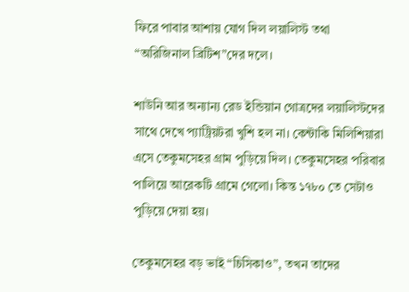ফিরে পাবার আশায় যোগ দিল লয়ালিস্ট তথা “অরিজিনাল ব্রিটিশ”দের দলে।

শাউনি আর অন্যান্য রেড ইন্ডিয়ান গোত্রদের লয়ালিস্টদের সাথে দেখে প্যাট্রিয়টরা খুশি হল না। কেন্টাকি মিলিশিয়ারা এসে তেকুমসেহর গ্রাম পুড়িয়ে দিল। তেকুমসেহর পরিবার পালিয়ে আরেকটি গ্রামে গেলো। কিন্ত ১৭৮০ তে সেটাও পুড়িয়ে দেয়া হয়।

তেকুমসেহর বড় ভাই “চিসিকাও”, তখন তাদের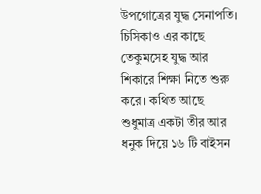উপগোত্রের যুদ্ধ সেনাপতি। চিসিকাও এর কাছে তেকুমসেহ যুদ্ধ আর শিকারে শিক্ষা নিতে শুরু করে। কথিত আছে শুধুমাত্র একটা তীর আর ধনুক দিয়ে ১৬ টি বাইসন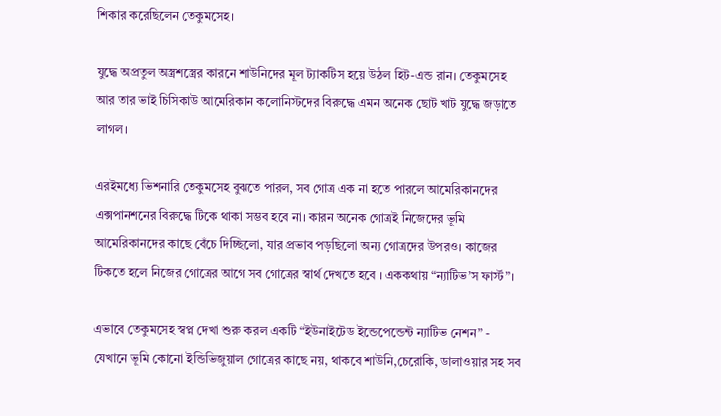শিকার করেছিলেন তেকুমসেহ।

যুদ্ধে অপ্রতুল অস্ত্রশস্ত্রের কারনে শাউনিদের মূল ট্যাকটিস হয়ে উঠল হিট-এন্ড রান। তেকুমসেহ আর তার ভাই চিসিকাউ আমেরিকান কলোনিস্টদের বিরুদ্ধে এমন অনেক ছোট খাট যুদ্ধে জড়াতে লাগল।

এরইমধ্যে ভিশনারি তেকুমসেহ বুঝতে পারল, সব গোত্র এক না হতে পারলে আমেরিকানদের এক্সপানশনের বিরুদ্ধে টিকে থাকা সম্ভব হবে না। কারন অনেক গোত্রই নিজেদের ভূমি আমেরিকানদের কাছে বেঁচে দিচ্ছিলো, যার প্রভাব পড়ছিলো অন্য গোত্রদের উপরও। কাজের টিকতে হলে নিজের গোত্রের আগে সব গোত্রের স্বার্থ দেখতে হবে । এককথায় “ন্যাটিভ’স ফার্স্ট”।

এভাবে তেকুমসেহ স্বপ্ন দেখা শুরু করল একটি “ইউনাইটেড ইন্ডেপেন্ডেন্ট ন্যাটিভ নেশন” - যেখানে ভূমি কোনো ইন্ডিভিজুয়াল গোত্রের কাছে নয়, থাকবে শাউনি,চেরোকি, ডালাওয়ার সহ সব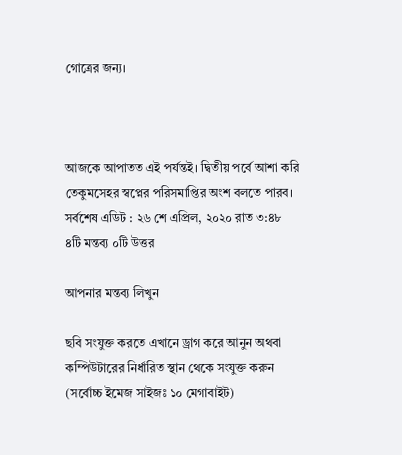গোত্রের জন্য।



আজকে আপাতত এই পর্যন্তই। দ্বিতীয় পর্বে আশা করি তেকুমসেহর স্বপ্নের পরিসমাপ্তির অংশ বলতে পারব।
সর্বশেষ এডিট : ২৬ শে এপ্রিল, ২০২০ রাত ৩:৪৮
৪টি মন্তব্য ০টি উত্তর

আপনার মন্তব্য লিখুন

ছবি সংযুক্ত করতে এখানে ড্রাগ করে আনুন অথবা কম্পিউটারের নির্ধারিত স্থান থেকে সংযুক্ত করুন (সর্বোচ্চ ইমেজ সাইজঃ ১০ মেগাবাইট)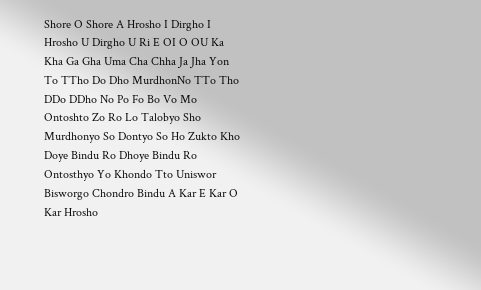Shore O Shore A Hrosho I Dirgho I Hrosho U Dirgho U Ri E OI O OU Ka Kha Ga Gha Uma Cha Chha Ja Jha Yon To TTho Do Dho MurdhonNo TTo Tho DDo DDho No Po Fo Bo Vo Mo Ontoshto Zo Ro Lo Talobyo Sho Murdhonyo So Dontyo So Ho Zukto Kho Doye Bindu Ro Dhoye Bindu Ro Ontosthyo Yo Khondo Tto Uniswor Bisworgo Chondro Bindu A Kar E Kar O Kar Hrosho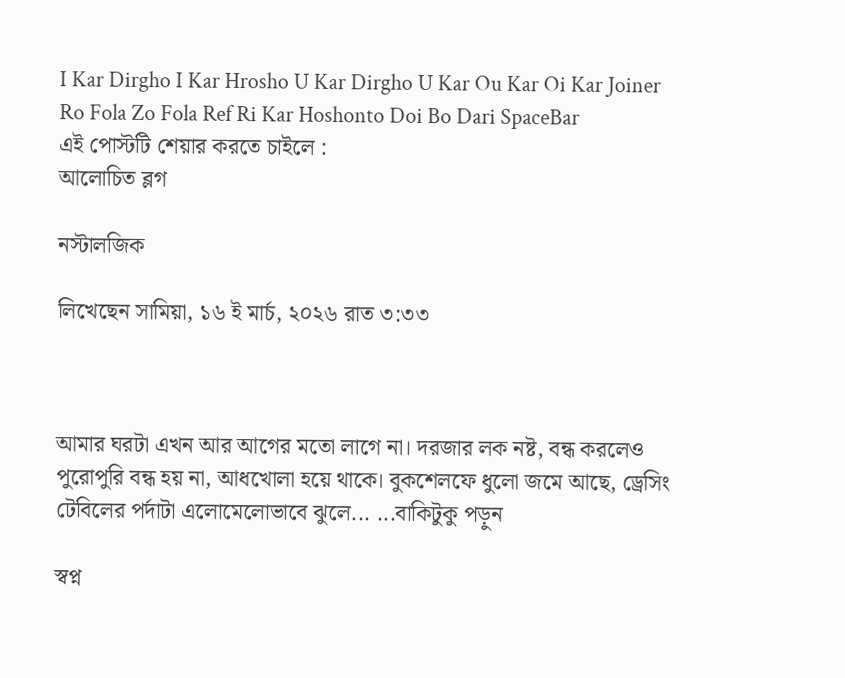I Kar Dirgho I Kar Hrosho U Kar Dirgho U Kar Ou Kar Oi Kar Joiner Ro Fola Zo Fola Ref Ri Kar Hoshonto Doi Bo Dari SpaceBar
এই পোস্টটি শেয়ার করতে চাইলে :
আলোচিত ব্লগ

নস্টালজিক

লিখেছেন সামিয়া, ১৬ ই মার্চ, ২০২৬ রাত ৩:৩৩



আমার ঘরটা এখন আর আগের মতো লাগে না। দরজার লক নষ্ট, বন্ধ করলেও পুরোপুরি বন্ধ হয় না, আধখোলা হয়ে থাকে। বুকশেলফে ধুলো জমে আছে, ড্রেসিং টেবিলের পর্দাটা এলোমেলোভাবে ঝুলে... ...বাকিটুকু পড়ুন

স্বপ্ন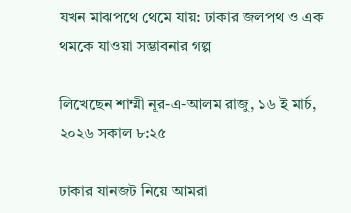যখন মাঝপথে থেমে যায়: ঢাকার জলপথ ও এক থমকে যাওয়া সম্ভাবনার গল্প

লিখেছেন শাম্মী নূর-এ-আলম রাজু, ১৬ ই মার্চ, ২০২৬ সকাল ৮:২৫

ঢাকার যানজট নিয়ে আমরা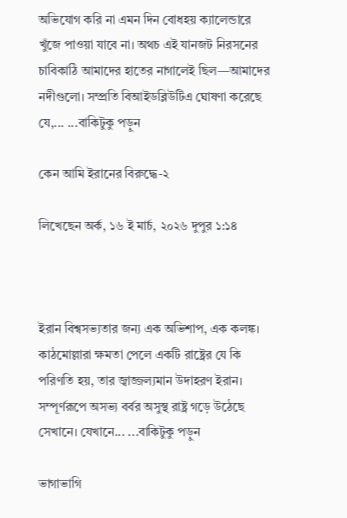অভিযোগ করি না এমন দিন বোধহয় ক্যালেন্ডারে খুঁজে পাওয়া যাবে না। অথচ এই যানজট নিরসনের চাবিকাঠি আমাদের হাতের নাগালেই ছিল—আমাদের নদীগুলো। সম্প্রতি বিআইডব্লিউটিএ ঘোষণা করেছে যে,... ...বাকিটুকু পড়ুন

কেন আমি ইরানের বিরুদ্ধে-২

লিখেছেন অর্ক, ১৬ ই মার্চ, ২০২৬ দুপুর ১:১৪



ইরান বিশ্বসভ্যতার জন্য এক অভিশাপ, এক কলঙ্ক। কাঠমোল্লারা ক্ষমতা পেলে একটি রাষ্ট্রের যে কি পরিণতি হয়, তার জ্বাজ্জল্যমান উদাহরণ ইরান। সম্পূর্ণরূপে অসভ্য বর্বর অসুস্থ রাষ্ট্র গড়ে উঠেছে সেখানে। যেখানে... ...বাকিটুকু পড়ুন

ভাগাভাগি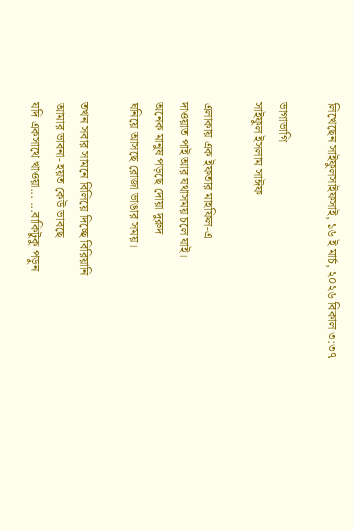লিখেছেন সাইফুলসাইফসাই, ১৬ ই মার্চ, ২০২৬ বিকাল ৩:৩৭

ভাগাভাগি
সাইফুল ইসলাম সাঈফ

এলাকায় এক ইফতার মাহফিল-এ
দাওয়াত পাই আর যথাসময় চলে যাই।
অনেক মানুষ পড়ছে দোয়া দুরুদ
ঘনিয়ে আসছে রোজা ভাঙার সময়।

তখন সবার সামনে বিলিয়ে দিচ্ছে বিরিয়ানি
আমার ভাবনা- হয়ত কেউ ভাবছে
যদি একসাথে খাওয়া... ...বাকিটুকু পড়ুন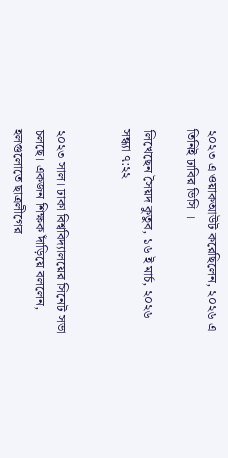২০২৩ এ ওয়াকআউট করেছিলেন, ২০২৬ এ তিনিই ঢাবির ভিসি ।

লিখেছেন সৈয়দ কুতুব, ১৬ ই মার্চ, ২০২৬ সন্ধ্যা ৭:২২


২০২৩ সাল। ঢাকা বিশ্ববিদ্যালয়ের সিনেট সভা চলছে। একজন শিক্ষক দাঁড়িয়ে বললেন, হলগুলোতে ছাত্রলীগের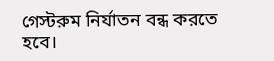গেস্টরুম নির্যাতন বন্ধ করতে হবে।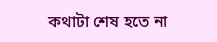কথাটা শেষ হতে না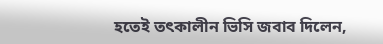হতেই তৎকালীন ভিসি জবাব দিলেন,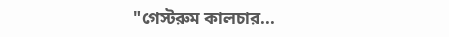"গেস্টরুম কালচার...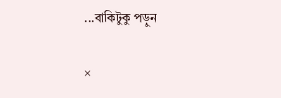...বাকিটুকু পড়ুন

×